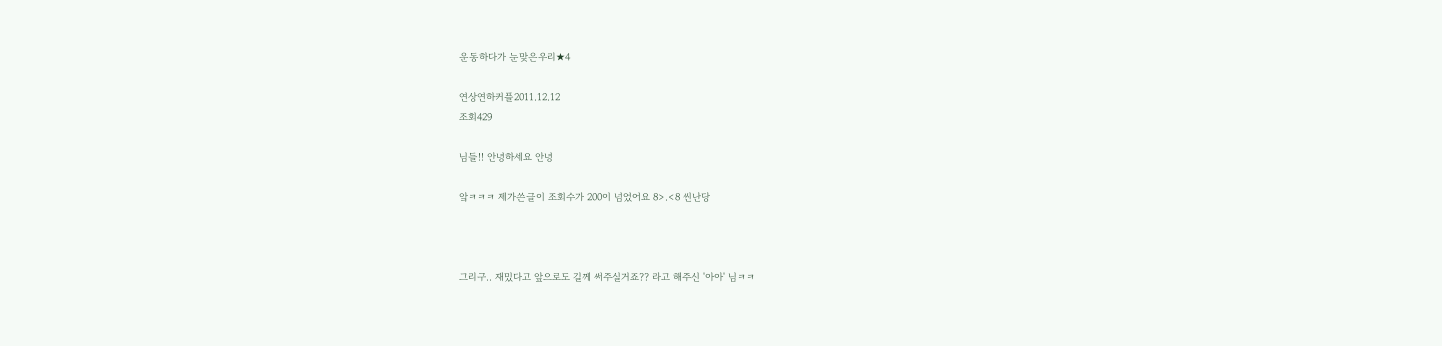운동하다가 눈맞은우리★4

연상연하커플2011.12.12
조회429

님들!! 안녕하세요 안녕

앜ㅋㅋㅋ 제가쓴글이 조회수가 200이 넘었어요 8>.<8 씬난당



그리구.. 재밌다고 앞으로도 길께 써주실거죠?? 라고 해주신 '아아' 님ㅋㅋ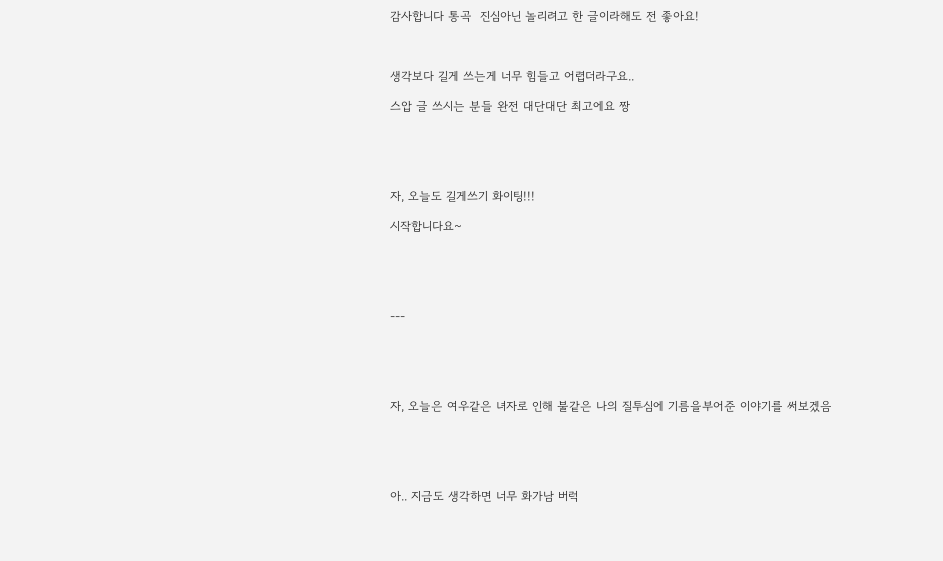감사합니다 통곡  진심아닌 놀리려고 한 글이라해도 전 좋아요!



생각보다 길게 쓰는게 너무 힘들고 어렵더라구요..

스압 글 쓰시는 분들 완전 대단대단 최고에요 짱





자, 오늘도 길게쓰기 화이팅!!!

시작합니다요~





---





자, 오늘은 여우같은 녀자로 인해 불같은 나의 질투심에 기름을부어준 이야기를 써보겠음





아.. 지금도 생각하면 너무 화가남 버럭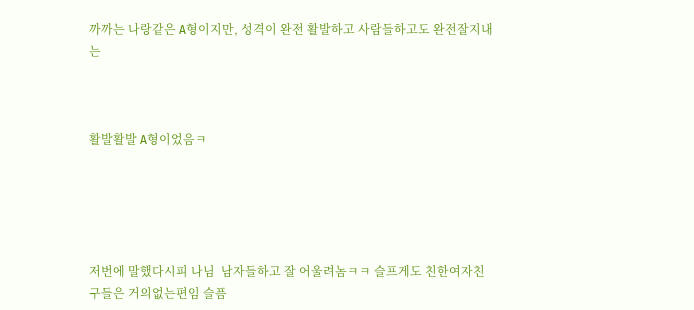까까는 나랑같은 A형이지만, 성격이 완전 활발하고 사람들하고도 완전잘지내는



활발활발 A형이었음ㅋ





저번에 말했다시피 나님  남자들하고 잘 어울려놈ㅋㅋ 슬프게도 친한여자친구들은 거의없는편임 슬픔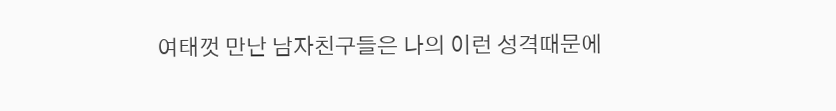여태껏 만난 남자친구들은 나의 이런 성격때문에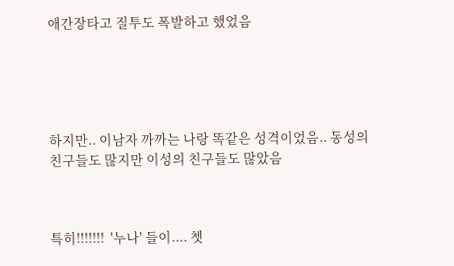애간장타고 질투도 폭발하고 했었음





하지만.. 이남자 까까는 나랑 똑같은 성격이었음.. 동성의 친구들도 많지만 이성의 친구들도 많았음



특히!!!!!!!  '누나' 들이.... 쳇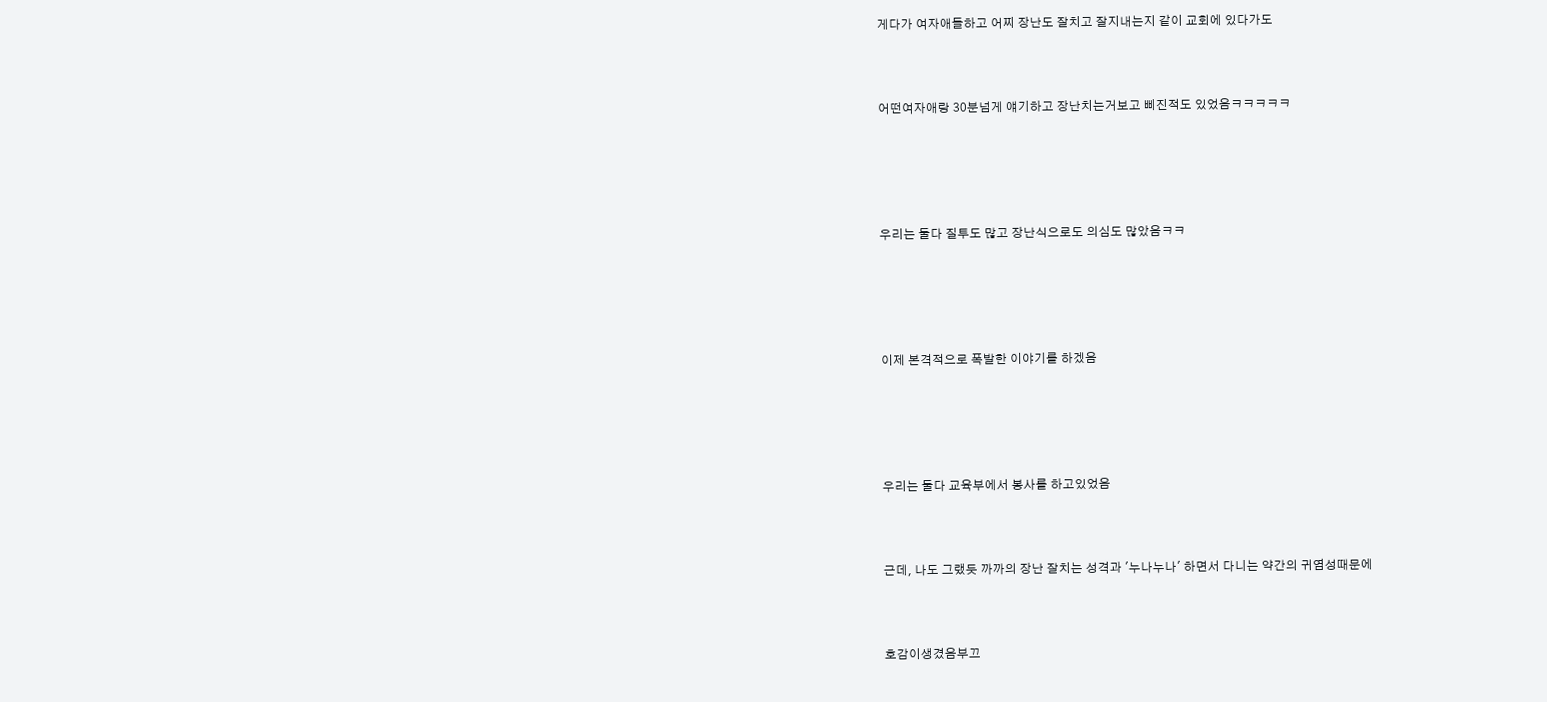게다가 여자애들하고 어찌 장난도 잘치고 잘지내는지 같이 교회에 있다가도



어떤여자애랑 30분넘게 얘기하고 장난치는거보고 삐진적도 있었음ㅋㅋㅋㅋㅋ





우리는 둘다 질투도 많고 장난식으로도 의심도 많았음ㅋㅋ





이제 본격적으로 폭발한 이야기를 하겠음





우리는 둘다 교육부에서 봉사를 하고있었음



근데, 나도 그랬듯 까까의 장난 잘치는 성격과 '누나누나' 하면서 다니는 약간의 귀염성때문에



호감이생겼음부끄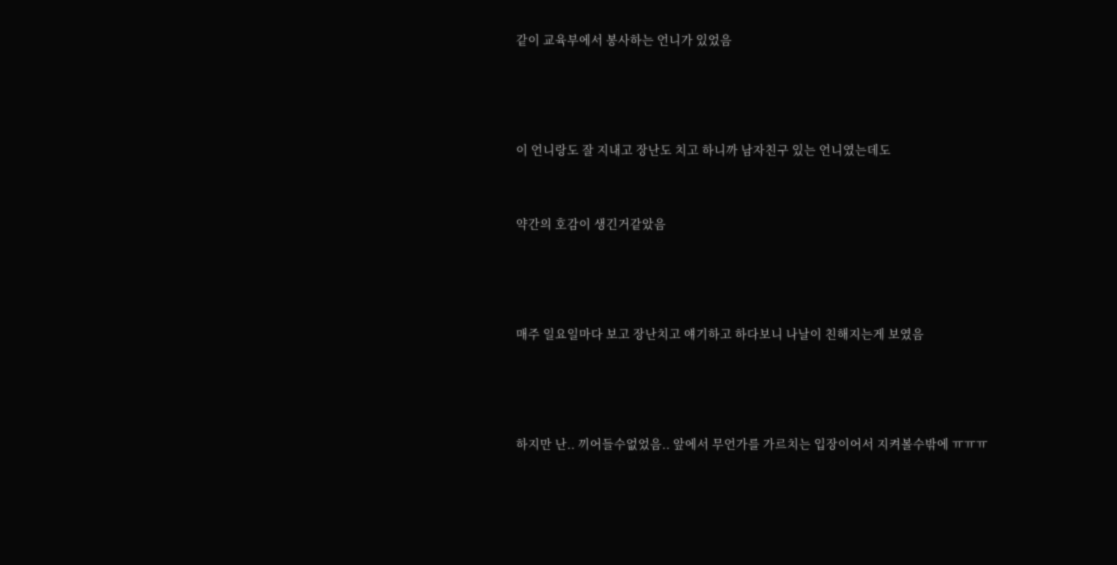같이 교육부에서 봉사하는 언니가 있었음





이 언니랑도 잘 지내고 장난도 치고 하니까 남자친구 있는 언니였는데도



약간의 호감이 생긴거같았음





매주 일요일마다 보고 장난치고 얘기하고 하다보니 나날이 친해지는게 보였음





하지만 난.. 끼어들수없었음.. 앞에서 무언가를 가르치는 입장이어서 지켜볼수밖에 ㅠㅠㅠ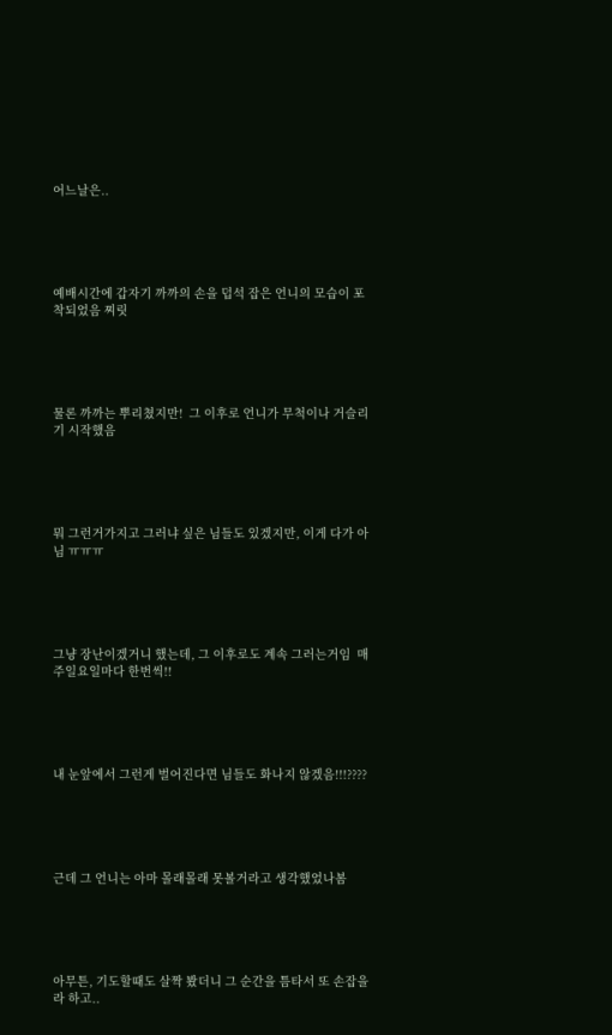어느날은..





예배시간에 갑자기 까까의 손을 덥석 잡은 언니의 모습이 포착되었음 찌릿





물론 까까는 뿌리쳤지만!  그 이후로 언니가 무척이나 거슬리기 시작했음





뭐 그런거가지고 그러냐 싶은 님들도 있겠지만, 이게 다가 아님 ㅠㅠㅠ





그냥 장난이겠거니 했는데, 그 이후로도 계속 그러는거임  매주일요일마다 한번씩!!





내 눈앞에서 그런게 벌어진다면 님들도 화나지 않겠음!!!????





근데 그 언니는 아마 몰래몰래 못볼거라고 생각했었나봄





아무튼, 기도할때도 살짝 봤더니 그 순간을 틈타서 또 손잡을라 하고..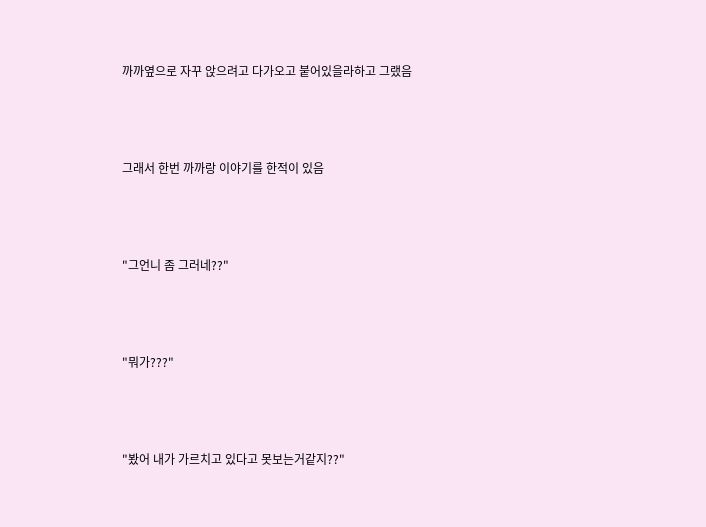까까옆으로 자꾸 앉으려고 다가오고 붙어있을라하고 그랬음





그래서 한번 까까랑 이야기를 한적이 있음





"그언니 좀 그러네??"





"뭐가???"





"봤어 내가 가르치고 있다고 못보는거같지??"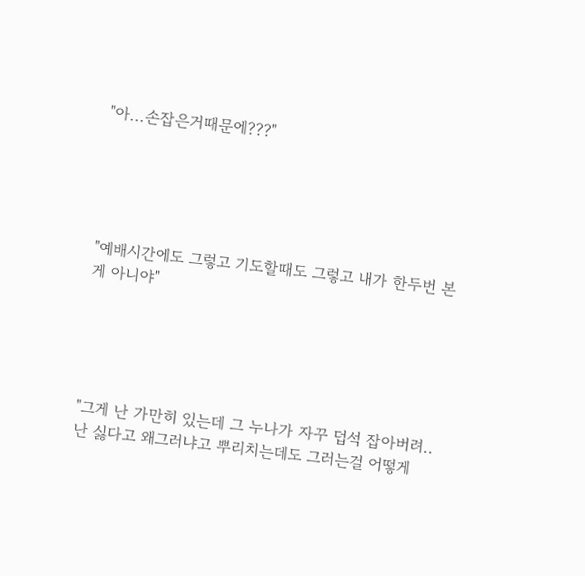"아...손잡은거때문에???"





"예배시간에도 그렇고 기도할때도 그렇고 내가 한두번 본게 아니야"





"그게 난 가만히 있는데 그 누나가 자꾸 덥석 잡아버려.. 난 싫다고 왜그러냐고 뿌리치는데도 그러는걸 어떻게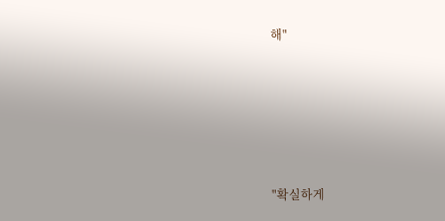해"





"확실하게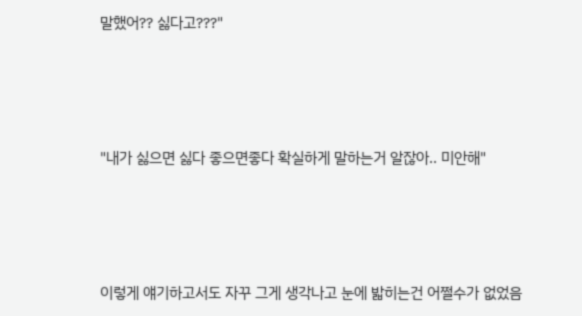말했어?? 싫다고???"





"내가 싫으면 싫다 좋으면좋다 확실하게 말하는거 알잖아.. 미안해"





이렇게 얘기하고서도 자꾸 그게 생각나고 눈에 밟히는건 어쩔수가 없었음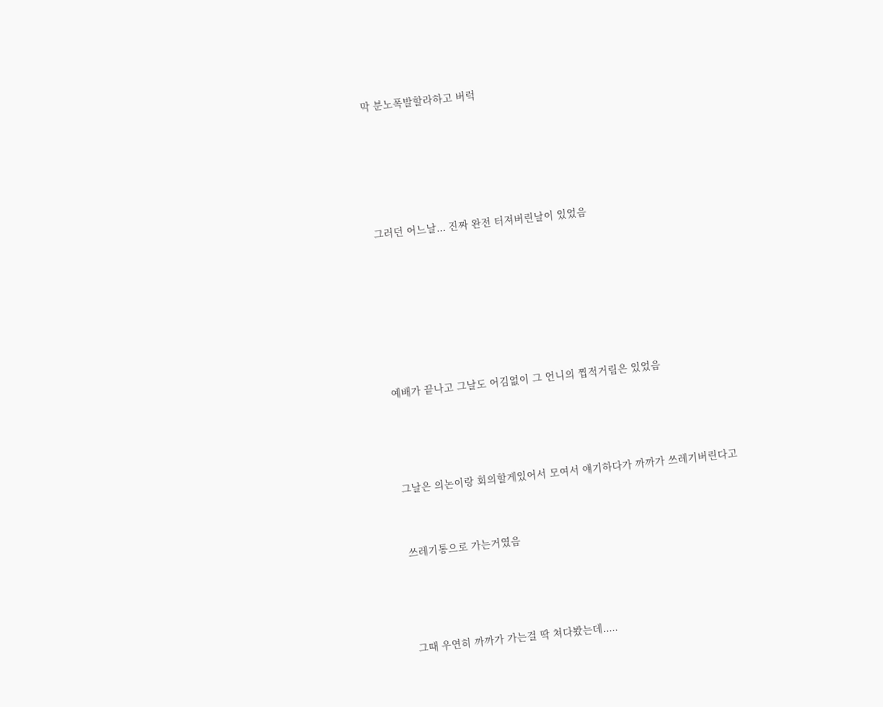막 분노폭발할라하고 버럭







그러던 어느날... 진짜 완전 터져버린날이 있었음









예배가 끝나고 그날도 어김없이 그 언니의 찝적거림은 있었음





그날은 의논이랑 회의할게있어서 모여서 얘기하다가 까까가 쓰레기버린다고



쓰레기통으로 가는거였음





그때 우연히 까까가 가는걸 딱 쳐다봤는데.....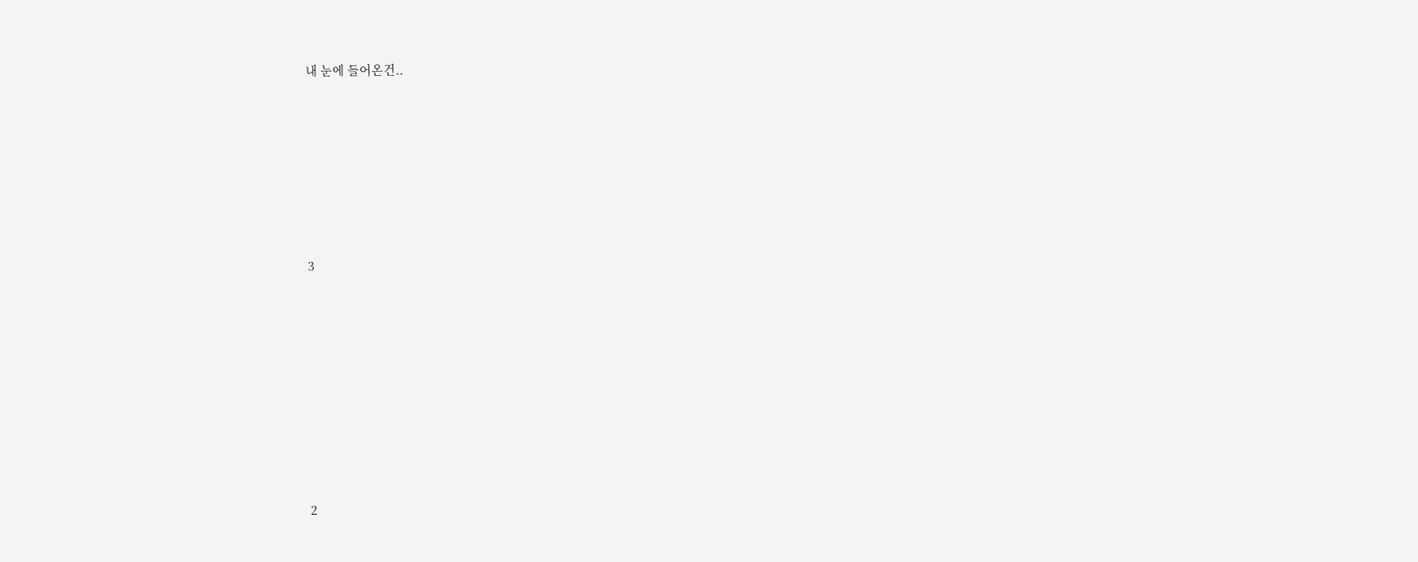내 눈에 들어온건..







3









2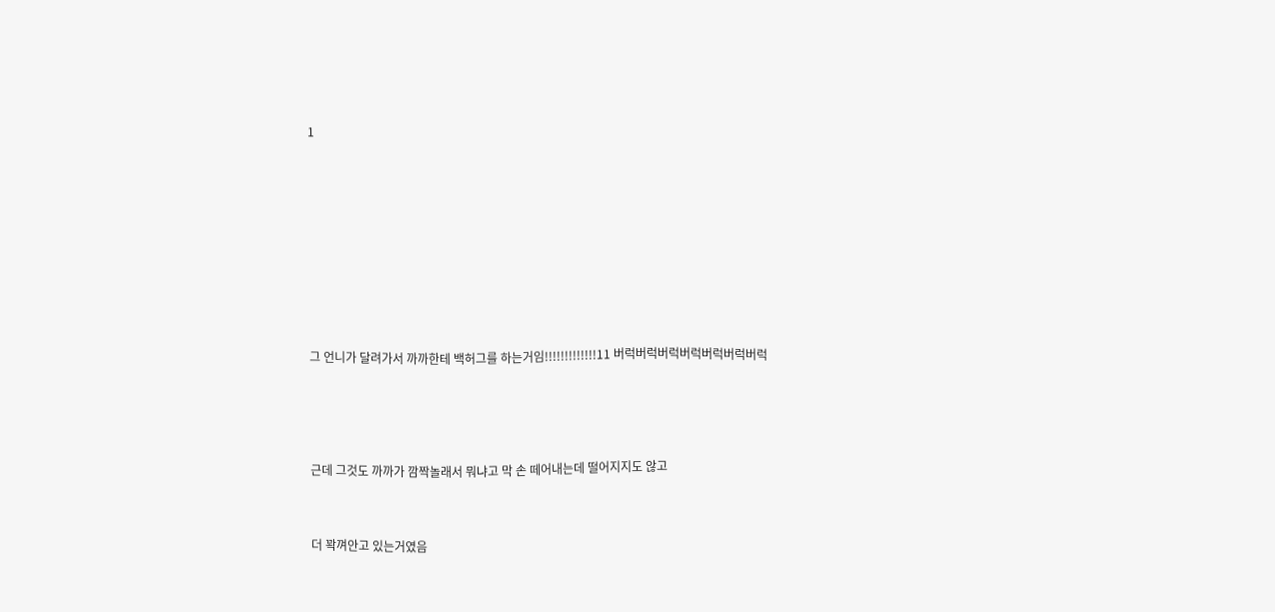1











그 언니가 달려가서 까까한테 백허그를 하는거임!!!!!!!!!!!!!11 버럭버럭버럭버럭버럭버럭버럭





근데 그것도 까까가 깜짝놀래서 뭐냐고 막 손 떼어내는데 떨어지지도 않고



더 꽉껴안고 있는거였음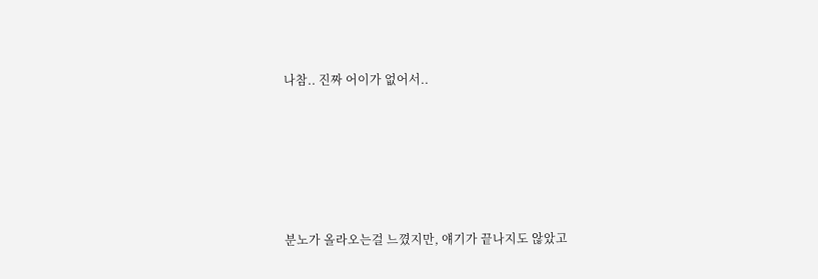나참.. 진짜 어이가 없어서..





분노가 올라오는걸 느꼈지만, 얘기가 끝나지도 않았고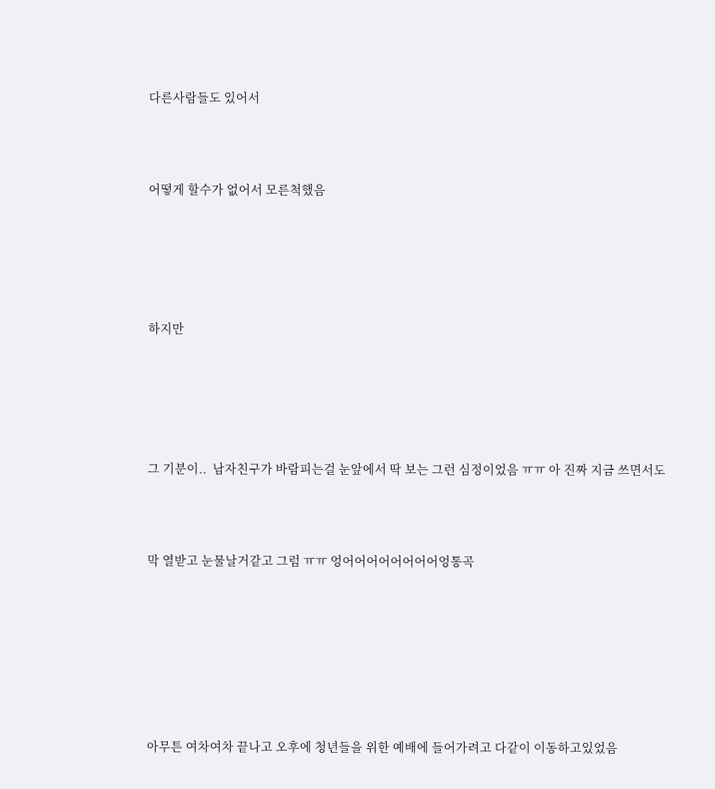다른사람들도 있어서



어떻게 할수가 없어서 모른척했음





하지만





그 기분이..  남자친구가 바람피는걸 눈앞에서 딱 보는 그런 심정이었음 ㅠㅠ 아 진짜 지금 쓰면서도



막 열받고 눈물날거같고 그럼 ㅠㅠ 엉어어어어어어어어엉통곡







아무튼 여차여차 끝나고 오후에 청년들을 위한 예배에 들어가려고 다같이 이동하고있었음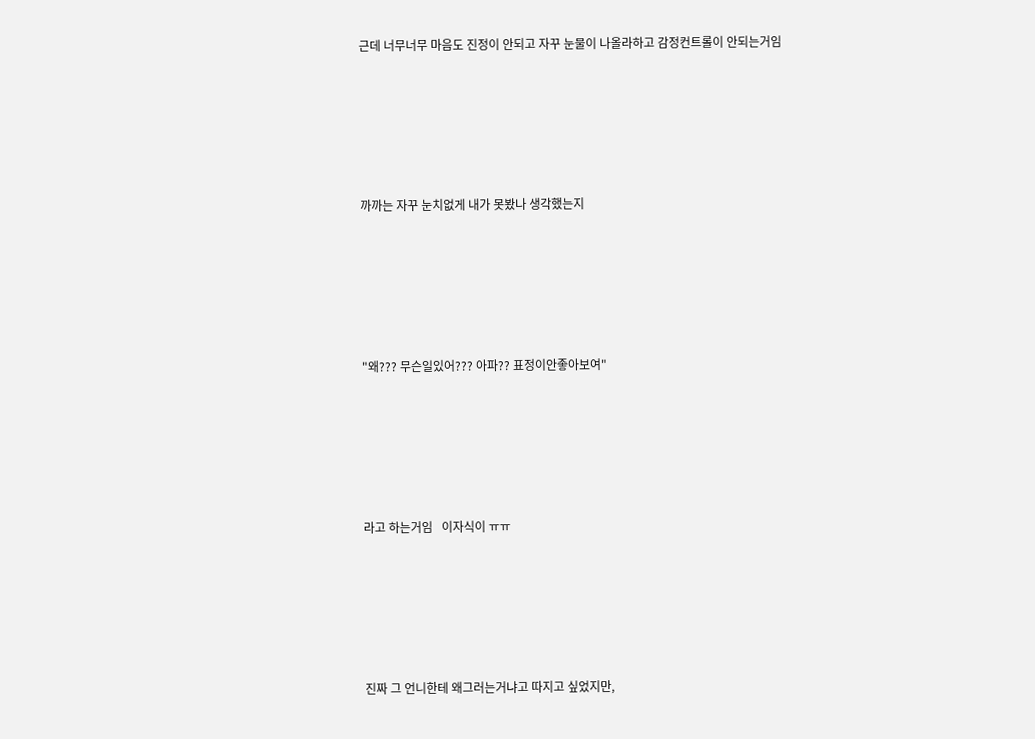근데 너무너무 마음도 진정이 안되고 자꾸 눈물이 나올라하고 감정컨트롤이 안되는거임





까까는 자꾸 눈치없게 내가 못봤나 생각했는지





"왜??? 무슨일있어??? 아파?? 표정이안좋아보여"





라고 하는거임   이자식이 ㅠㅠ





진짜 그 언니한테 왜그러는거냐고 따지고 싶었지만,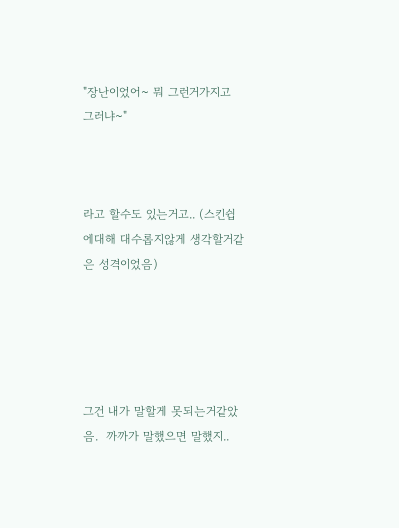"장난이었어~ 뭐 그런거가지고 그러냐~"



라고 할수도 있는거고.. (스킨쉽에대해 대수롭지않게 생각할거같은 성격이었음)





그건 내가 말할게 못되는거같았음.  까까가 말했으면 말했지..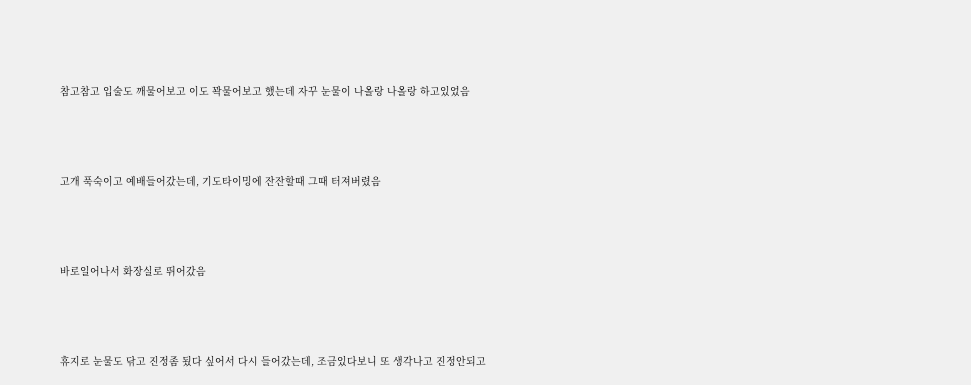참고참고 입술도 깨물어보고 이도 꽉물어보고 했는데 자꾸 눈물이 나올랑 나올랑 하고있었음





고개 푹숙이고 예배들어갔는데, 기도타이밍에 잔잔할때 그때 터져버렸음





바로일어나서 화장실로 뛰어갔음





휴지로 눈물도 닦고 진정좀 됬다 싶어서 다시 들어갔는데, 조금있다보니 또 생각나고 진정안되고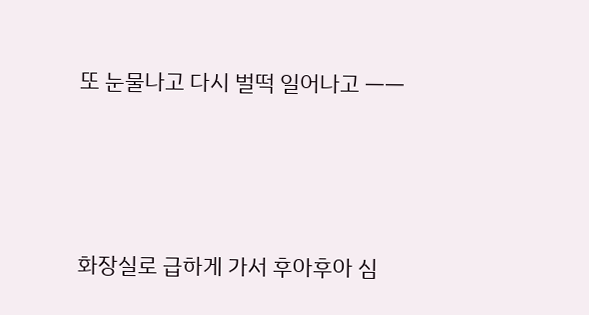또 눈물나고 다시 벌떡 일어나고 ㅡㅡ





화장실로 급하게 가서 후아후아 심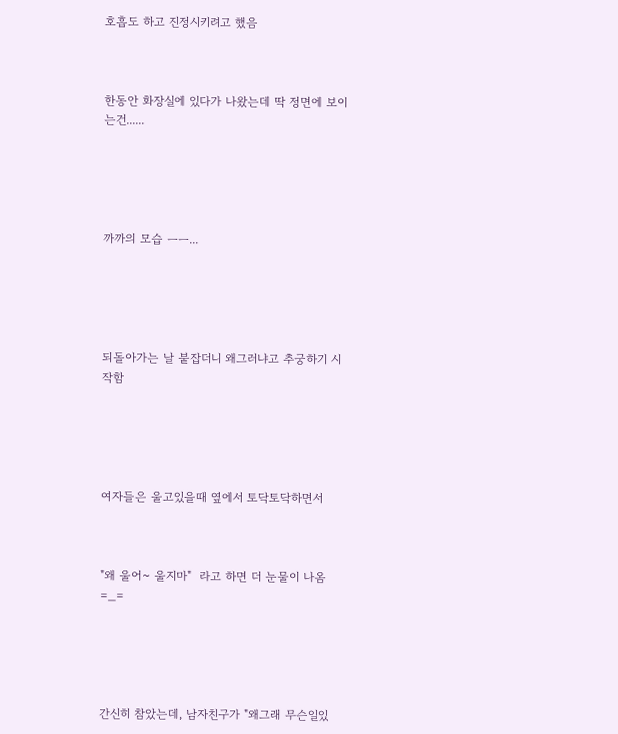호흡도 하고 진정시키려고 했음



한동안 화장실에 있다가 나왔는데 딱 정면에 보이는건......





까까의 모습 ㅡㅡ...





되돌아가는 날 붙잡더니 왜그러냐고 추궁하기 시작함





여자들은 울고있을때 옆에서 토닥토닥하면서



"왜 울어~ 울지마"  라고 하면 더 눈물이 나옴 =_=





간신히 참았는데, 남자친구가 "왜그래 무슨일있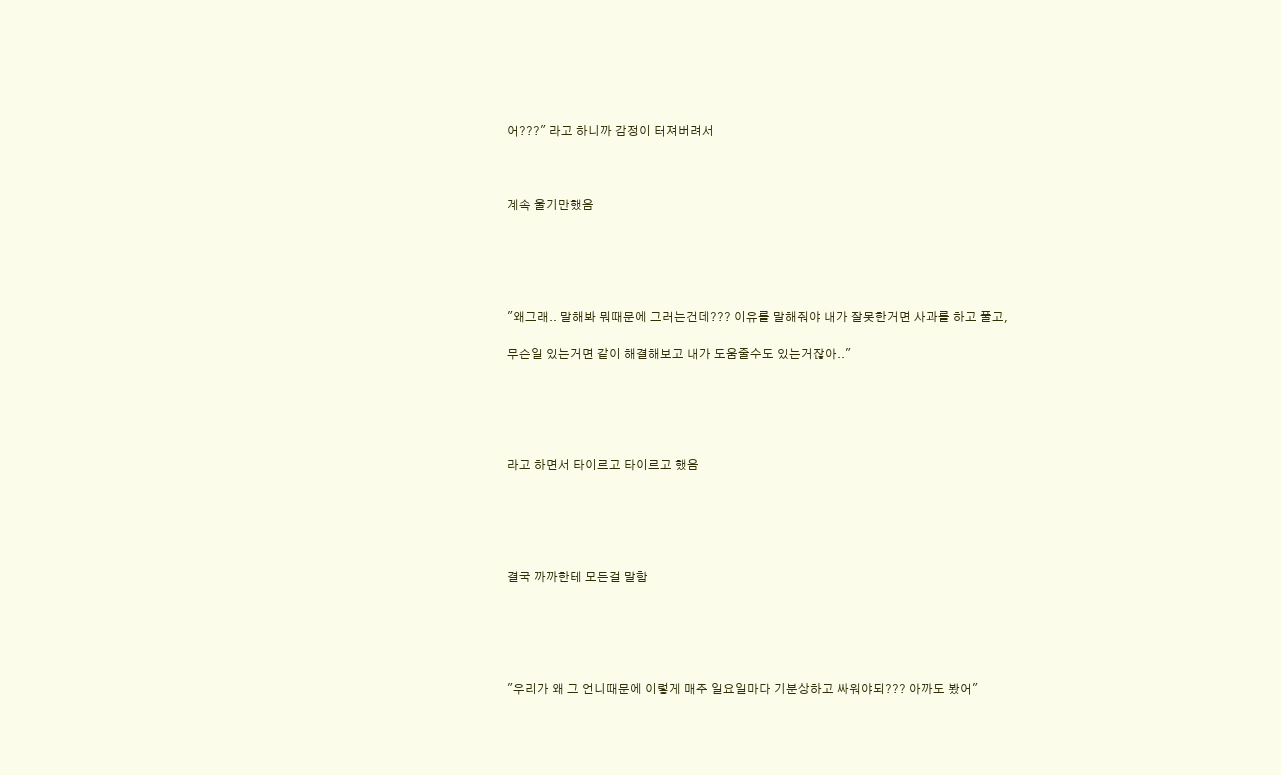어???" 라고 하니까 감정이 터져버려서



계속 울기만했음





"왜그래.. 말해봐 뭐때문에 그러는건데??? 이유를 말해줘야 내가 잘못한거면 사과를 하고 풀고,

무슨일 있는거면 같이 해결해보고 내가 도움줄수도 있는거잖아.."





라고 하면서 타이르고 타이르고 했음





결국 까까한테 모든걸 말함





"우리가 왜 그 언니때문에 이렇게 매주 일요일마다 기분상하고 싸워야되??? 아까도 봤어"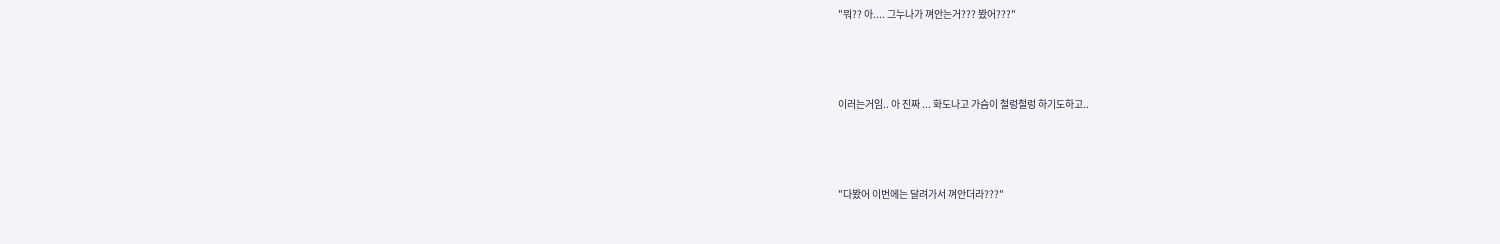"뭐?? 아.... 그누나가 껴안는거??? 봤어???"





이러는거임.. 아 진짜 ... 화도나고 가슴이 철렁철렁 하기도하고..





"다봤어 이번에는 달려가서 껴안더라???"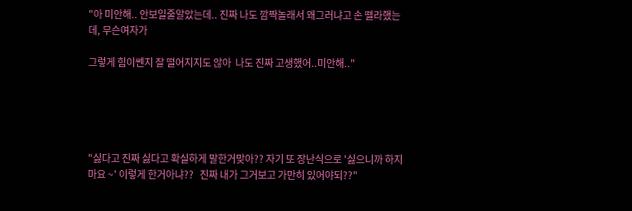"아 미안해.. 안보일줄알았는데.. 진짜 나도 깜짝놀래서 왜그러냐고 손 뗄라했는데, 무슨여자가

그렇게 힘이쎈지 잘 떨어지지도 않아  나도 진짜 고생했어..미안해.."





"싫다고 진짜 싫다고 확실하게 말한거맞아?? 자기 또 장난식으로 '싫으니까 하지마요 ~' 이렇게 한거아냐??   진짜 내가 그거보고 가만히 있어야되??"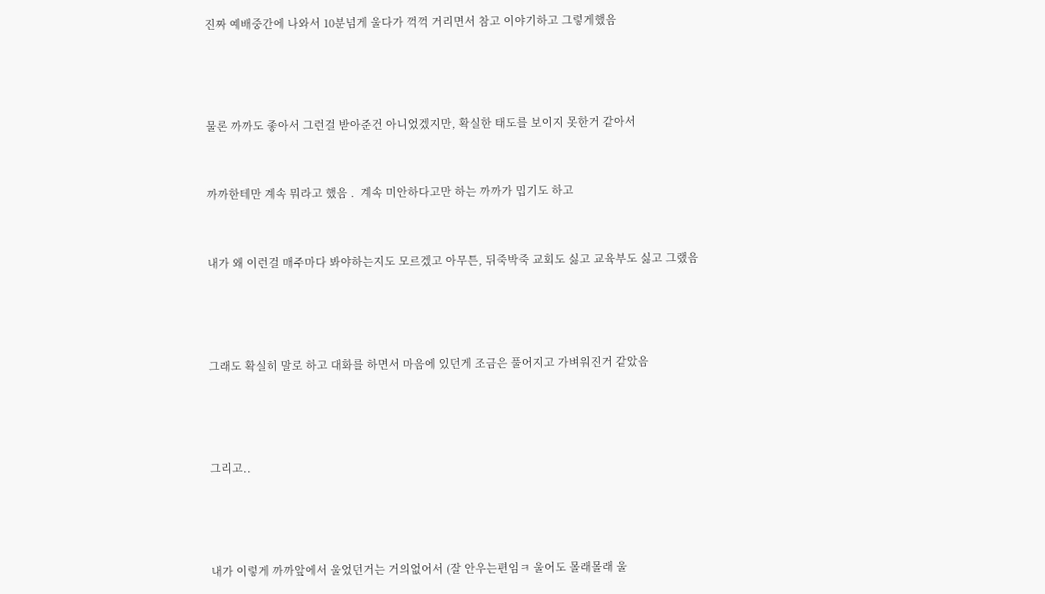진짜 예배중간에 나와서 10분넘게 울다가 꺽꺽 거리면서 참고 이야기하고 그렇게했음





물론 까까도 좋아서 그런걸 받아준건 아니었겠지만, 확실한 태도를 보이지 못한거 같아서



까까한테만 계속 뭐라고 했음 .  계속 미안하다고만 하는 까까가 밉기도 하고



내가 왜 이런걸 매주마다 봐야하는지도 모르겠고 아무튼, 뒤죽박죽 교회도 싫고 교육부도 싫고 그랬음





그래도 확실히 말로 하고 대화를 하면서 마음에 있던게 조금은 풀어지고 가벼워진거 같았음





그리고..





내가 이렇게 까까앞에서 울었던거는 거의없어서 (잘 안우는편임ㅋ 울어도 몰래몰래 울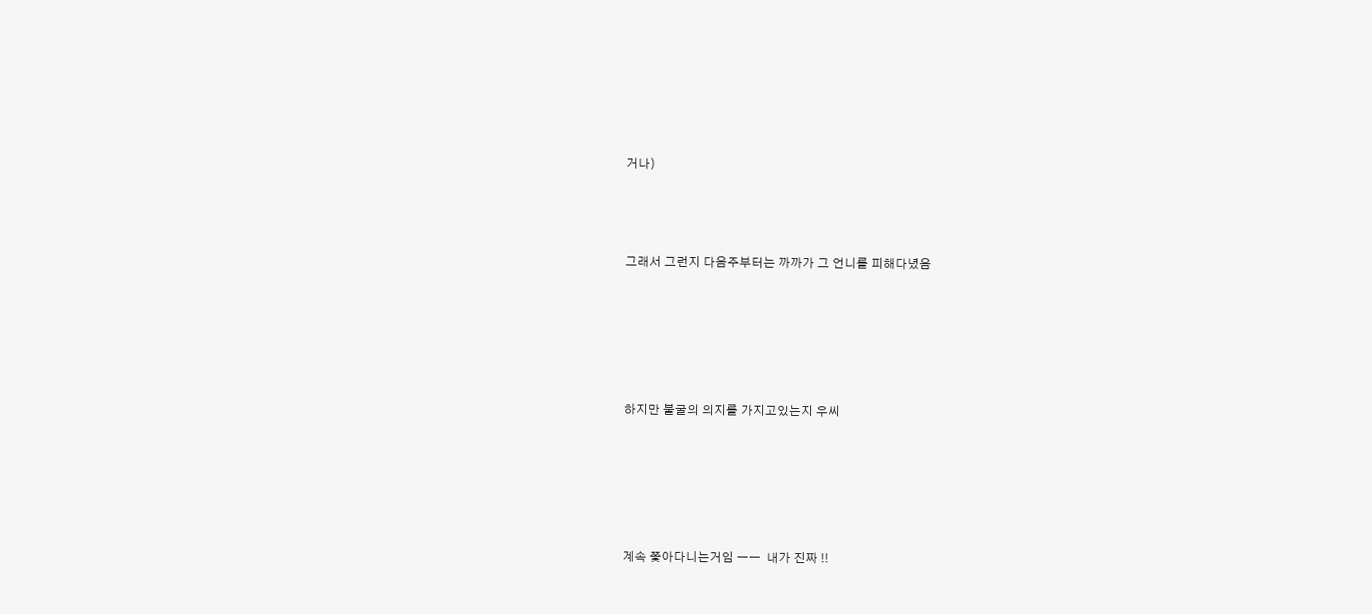거나)



그래서 그런지 다음주부터는 까까가 그 언니를 피해다녔음





하지만 불굴의 의지를 가지고있는지 우씨





계속 쫓아다니는거임 ㅡㅡ  내가 진짜 !!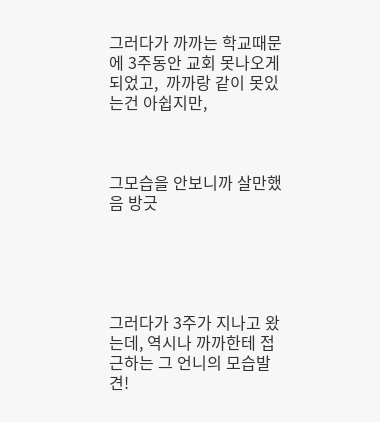그러다가 까까는 학교때문에 3주동안 교회 못나오게되었고,  까까랑 같이 못있는건 아쉽지만,



그모습을 안보니까 살만했음 방긋





그러다가 3주가 지나고 왔는데, 역시나 까까한테 접근하는 그 언니의 모습발견!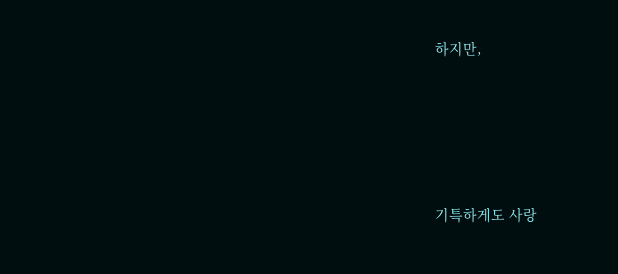하지만,





기특하게도 사랑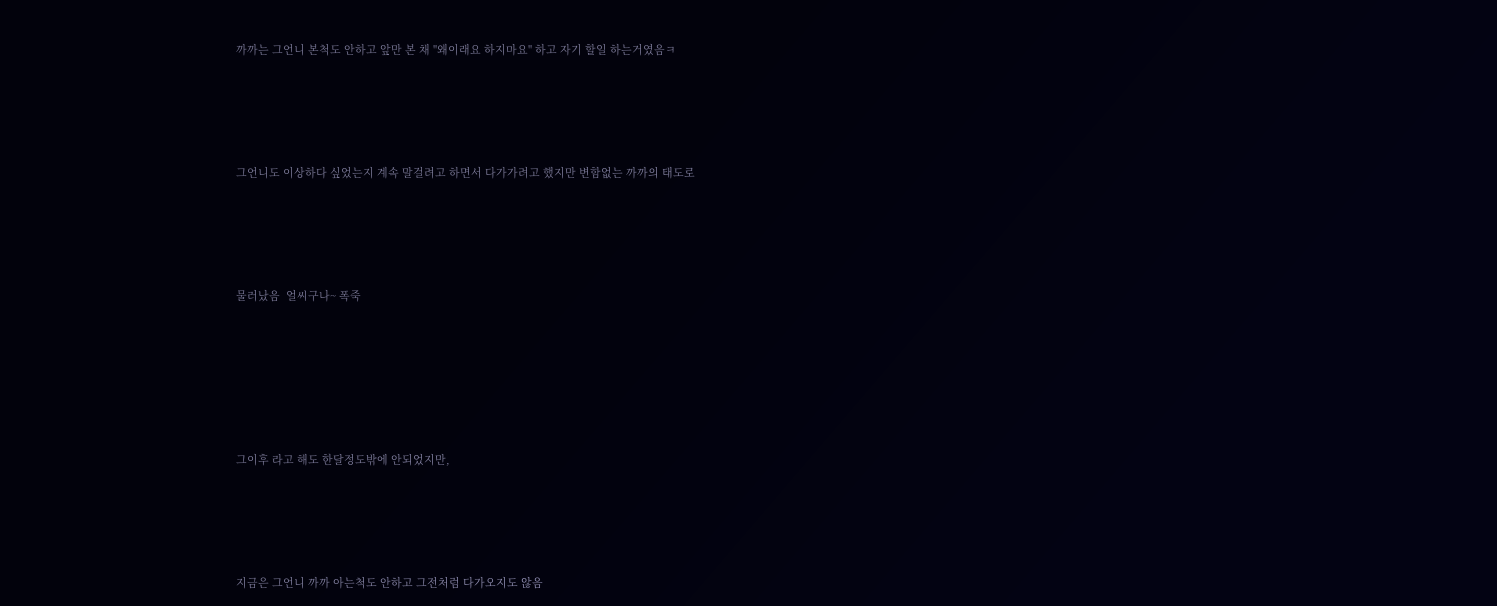까까는 그언니 본척도 안하고 앞만 본 채 "왜이래요 하지마요" 하고 자기 할일 하는거였음ㅋ





그언니도 이상하다 싶었는지 계속 말걸려고 하면서 다가가려고 했지만 변함없는 까까의 태도로





물러났음  얼씨구나~ 폭죽







그이후 라고 해도 한달정도밖에 안되었지만,





지금은 그언니 까까 아는척도 안하고 그전처럼 다가오지도 않음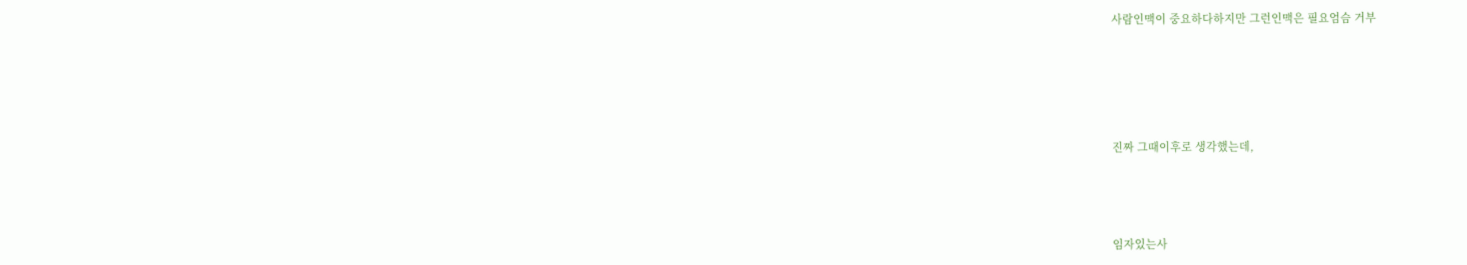사람인맥이 중요하다하지만 그런인맥은 필요엄슴 거부







진짜 그때이후로 생각했는데,





임자있는사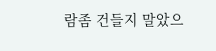람좀 건들지 말았으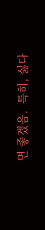면 좋겠음.  특히, 싫다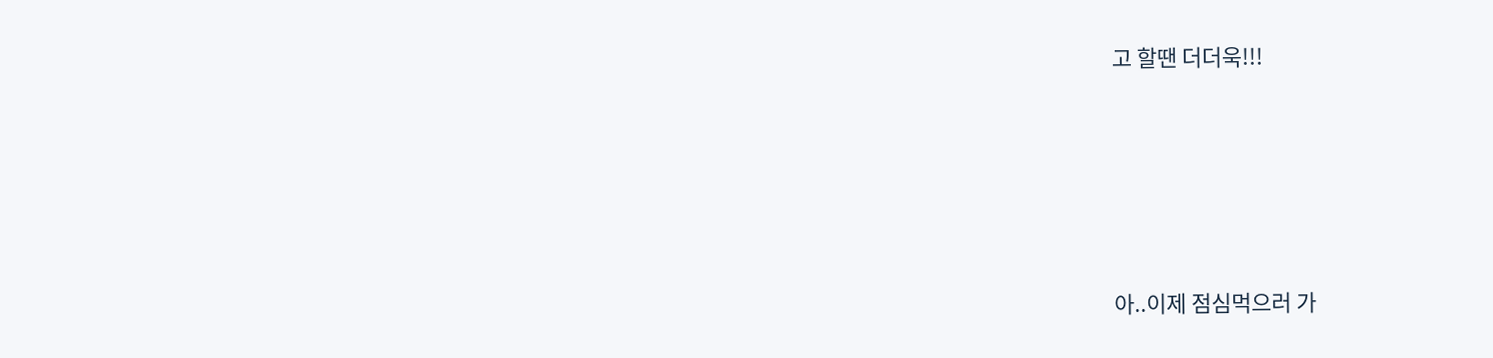고 할땐 더더욱!!!







아..이제 점심먹으러 가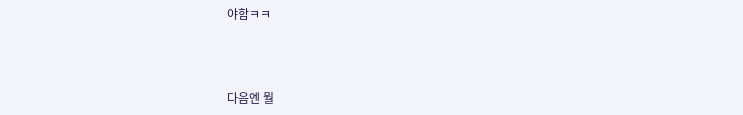야함ㅋㅋ



다음엔 뭘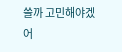쓸까 고민해야겠어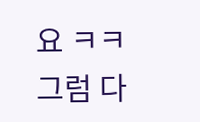요 ㅋㅋ  그럼 다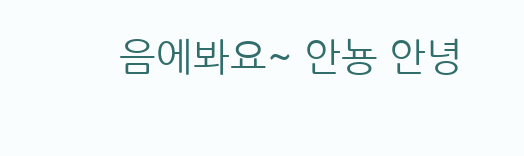음에봐요~ 안뇽 안녕